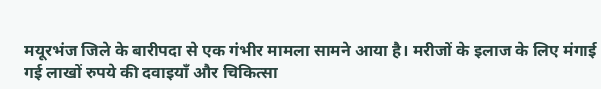मयूरभंज जिले के बारीपदा से एक गंभीर मामला सामने आया है। मरीजों के इलाज के लिए मंगाई गई लाखों रुपये की दवाइयाँ और चिकित्सा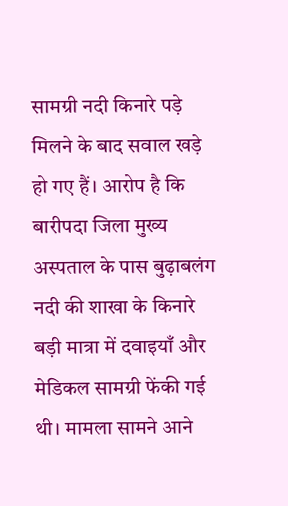सामग्री नदी किनारे पड़े मिलने के बाद सवाल खड़े हो गए हैं। आरोप है कि बारीपदा जिला मुख्य अस्पताल के पास बुढ़ाबलंग नदी की शाखा के किनारे बड़ी मात्रा में दवाइयाँ और मेडिकल सामग्री फेंकी गई थी। मामला सामने आने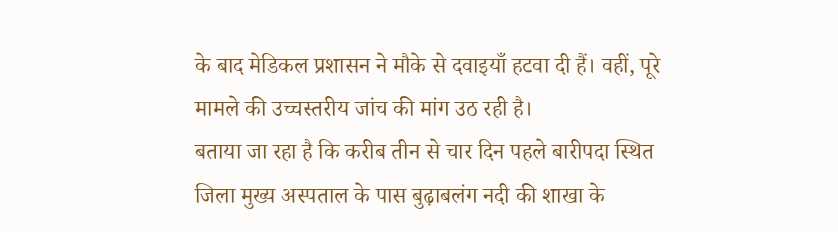के बाद मेडिकल प्रशासन ने मौके से दवाइयाँ हटवा दी हैं। वहीं, पूरे मामले की उच्चस्तरीय जांच की मांग उठ रही है।
बताया जा रहा है कि करीब तीन से चार दिन पहले बारीपदा स्थित जिला मुख्य अस्पताल के पास बुढ़ाबलंग नदी की शाखा के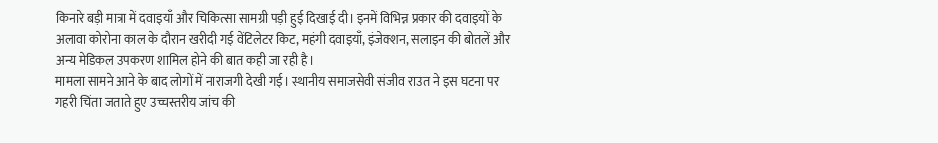किनारे बड़ी मात्रा में दवाइयाँ और चिकित्सा सामग्री पड़ी हुई दिखाई दी। इनमें विभिन्न प्रकार की दवाइयों के अलावा कोरोना काल के दौरान खरीदी गई वेंटिलेटर किट, महंगी दवाइयाँ, इंजेक्शन, सलाइन की बोतलें और अन्य मेडिकल उपकरण शामिल होने की बात कही जा रही है।
मामला सामने आने के बाद लोगों में नाराजगी देखी गई। स्थानीय समाजसेवी संजीव राउत ने इस घटना पर गहरी चिंता जताते हुए उच्चस्तरीय जांच की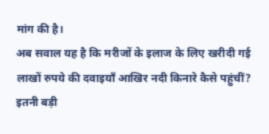मांग की है।
अब सवाल यह है कि मरीजों के इलाज के लिए खरीदी गई लाखों रुपये की दवाइयाँ आखिर नदी किनारे कैसे पहुंचीं? इतनी बड़ी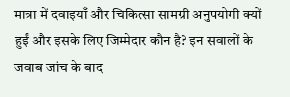मात्रा में दवाइयाँ और चिकित्सा सामग्री अनुपयोगी क्यों हुईं और इसके लिए जिम्मेदार कौन है? इन सवालों के जवाब जांच के बाद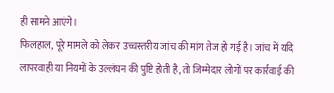ही सामने आएंगे।
फिलहाल, पूरे मामले को लेकर उच्चस्तरीय जांच की मांग तेज हो गई है। जांच में यदि लापरवाही या नियमों के उल्लंघन की पुष्टि होती है, तो जिम्मेदार लोगों पर कार्रवाई की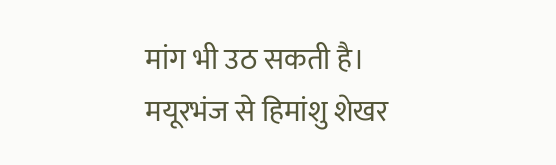मांग भी उठ सकती है।
मयूरभंज से हिमांशु शेखर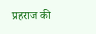प्रहराज की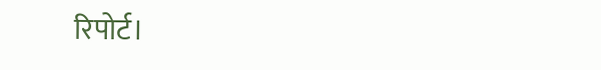रिपोर्ट।